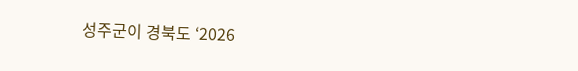성주군이 경북도 ‘2026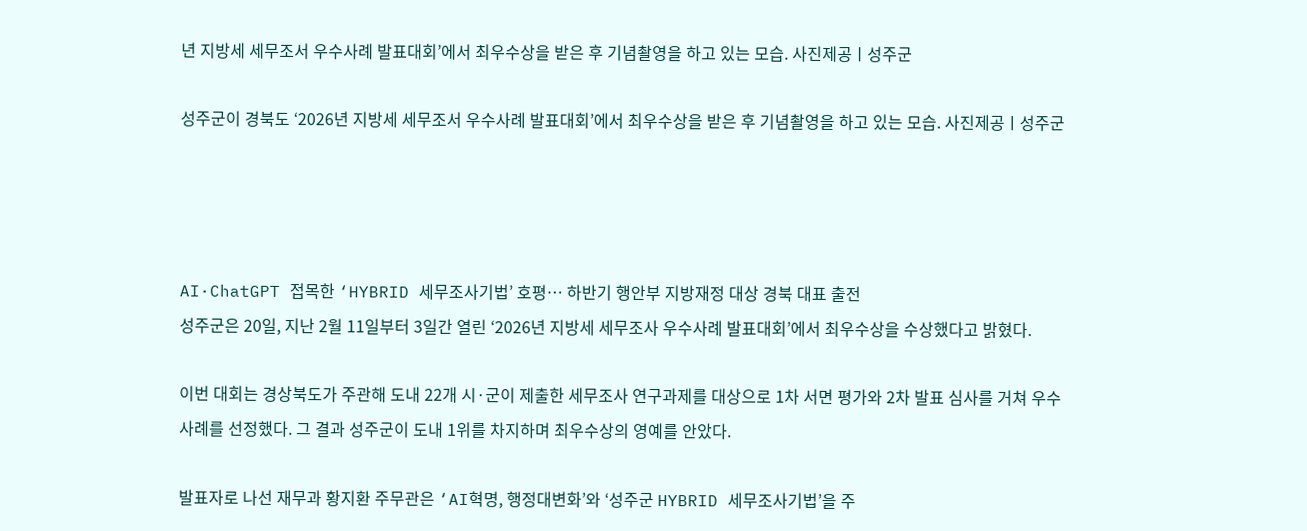년 지방세 세무조서 우수사례 발표대회’에서 최우수상을 받은 후 기념촬영을 하고 있는 모습. 사진제공ㅣ성주군

성주군이 경북도 ‘2026년 지방세 세무조서 우수사례 발표대회’에서 최우수상을 받은 후 기념촬영을 하고 있는 모습. 사진제공ㅣ성주군




AI·ChatGPT 접목한 ‘HYBRID 세무조사기법’ 호평… 하반기 행안부 지방재정 대상 경북 대표 출전
성주군은 20일, 지난 2월 11일부터 3일간 열린 ‘2026년 지방세 세무조사 우수사례 발표대회’에서 최우수상을 수상했다고 밝혔다.

이번 대회는 경상북도가 주관해 도내 22개 시·군이 제출한 세무조사 연구과제를 대상으로 1차 서면 평가와 2차 발표 심사를 거쳐 우수사례를 선정했다. 그 결과 성주군이 도내 1위를 차지하며 최우수상의 영예를 안았다.

발표자로 나선 재무과 황지환 주무관은 ‘AI혁명, 행정대변화’와 ‘성주군 HYBRID 세무조사기법’을 주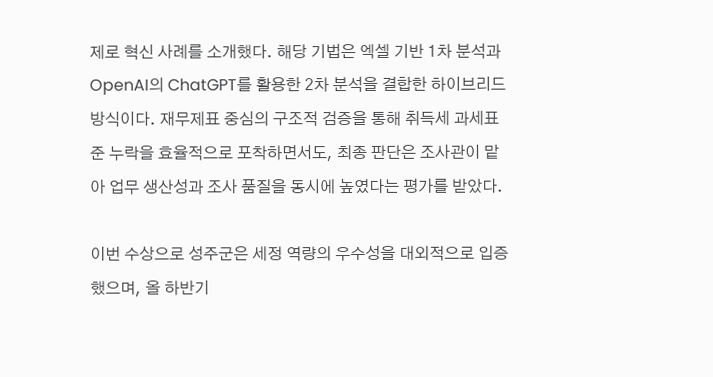제로 혁신 사례를 소개했다. 해당 기법은 엑셀 기반 1차 분석과 OpenAI의 ChatGPT를 활용한 2차 분석을 결합한 하이브리드 방식이다. 재무제표 중심의 구조적 검증을 통해 취득세 과세표준 누락을 효율적으로 포착하면서도, 최종 판단은 조사관이 맡아 업무 생산성과 조사 품질을 동시에 높였다는 평가를 받았다.

이번 수상으로 성주군은 세정 역량의 우수성을 대외적으로 입증했으며, 올 하반기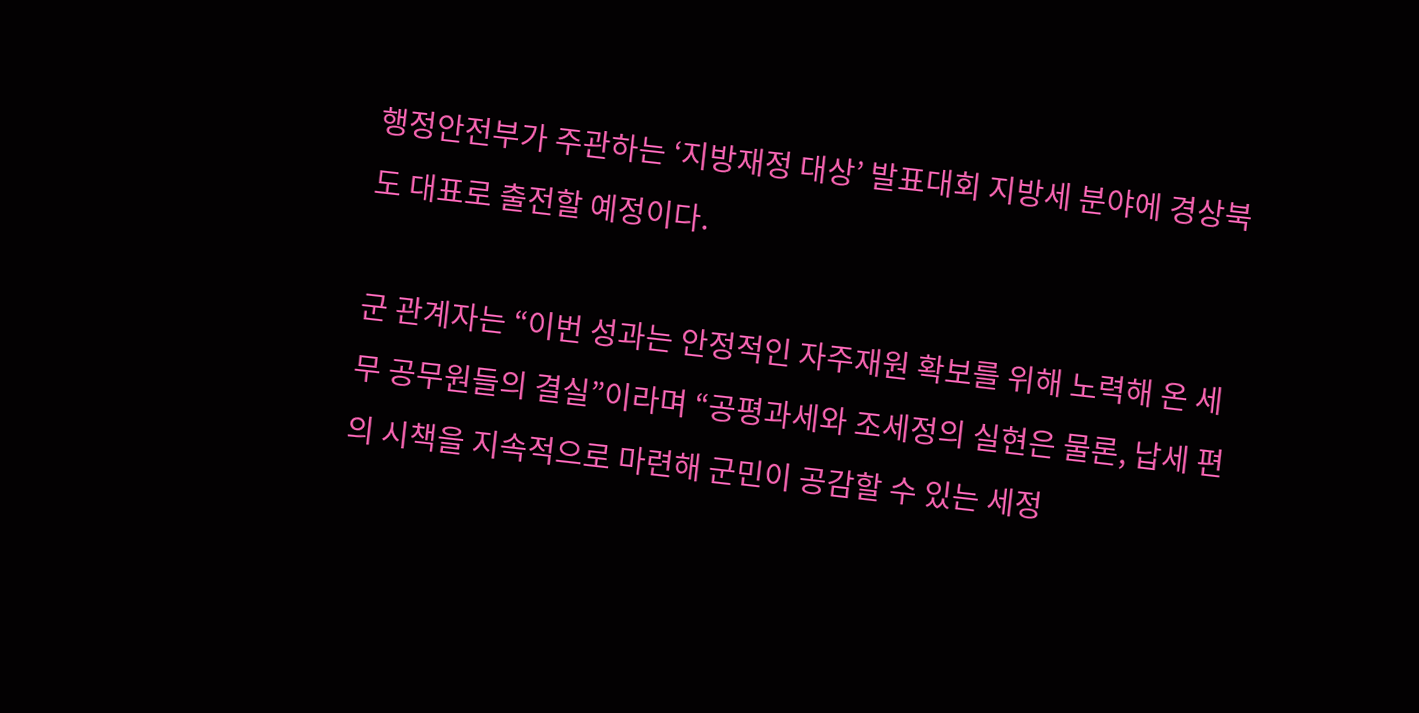행정안전부가 주관하는 ‘지방재정 대상’ 발표대회 지방세 분야에 경상북도 대표로 출전할 예정이다.

군 관계자는 “이번 성과는 안정적인 자주재원 확보를 위해 노력해 온 세무 공무원들의 결실”이라며 “공평과세와 조세정의 실현은 물론, 납세 편의 시책을 지속적으로 마련해 군민이 공감할 수 있는 세정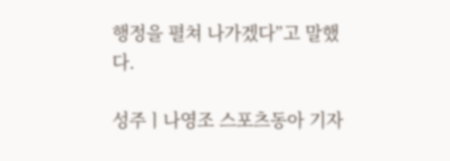행정을 펼쳐 나가겠다”고 말했다.

성주ㅣ나영조 스포츠동아 기자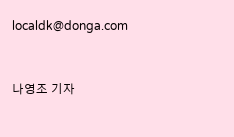localdk@donga.com


나영조 기자